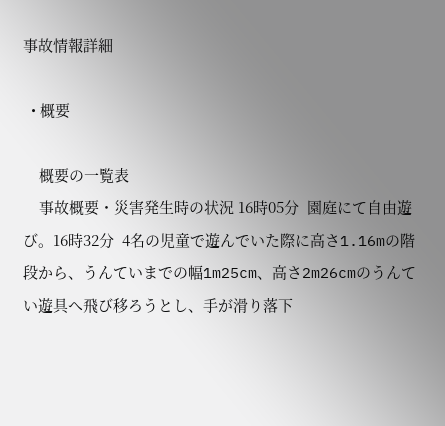事故情報詳細

  • 概要

    概要の一覧表
    事故概要・災害発生時の状況 16時05分  園庭にて自由遊び。16時32分  4名の児童で遊んでいた際に高さ1.16mの階段から、うんていまでの幅1m25cm、高さ2m26cmのうんてい遊具へ飛び移ろうとし、手が滑り落下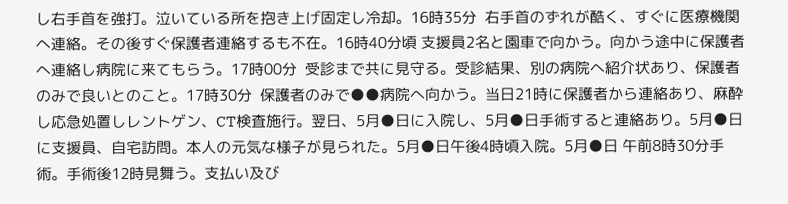し右手首を強打。泣いている所を抱き上げ固定し冷却。16時35分  右手首のずれが酷く、すぐに医療機関へ連絡。その後すぐ保護者連絡するも不在。16時40分頃 支援員2名と園車で向かう。向かう途中に保護者へ連絡し病院に来てもらう。17時00分  受診まで共に見守る。受診結果、別の病院へ紹介状あり、保護者のみで良いとのこと。17時30分  保護者のみで●●病院へ向かう。当日21時に保護者から連絡あり、麻酔し応急処置しレントゲン、CT検査施行。翌日、5月●日に入院し、5月●日手術すると連絡あり。5月●日に支援員、自宅訪問。本人の元気な様子が見られた。5月●日午後4時頃入院。5月●日 午前8時30分手術。手術後12時見舞う。支払い及び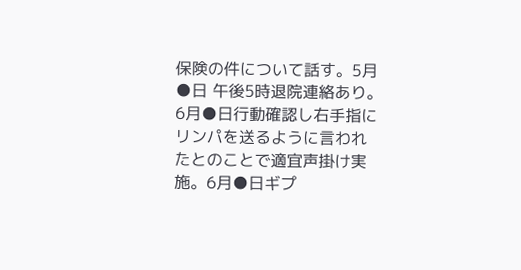保険の件について話す。5月●日 午後5時退院連絡あり。6月●日行動確認し右手指にリンパを送るように言われたとのことで適宜声掛け実施。6月●日ギプ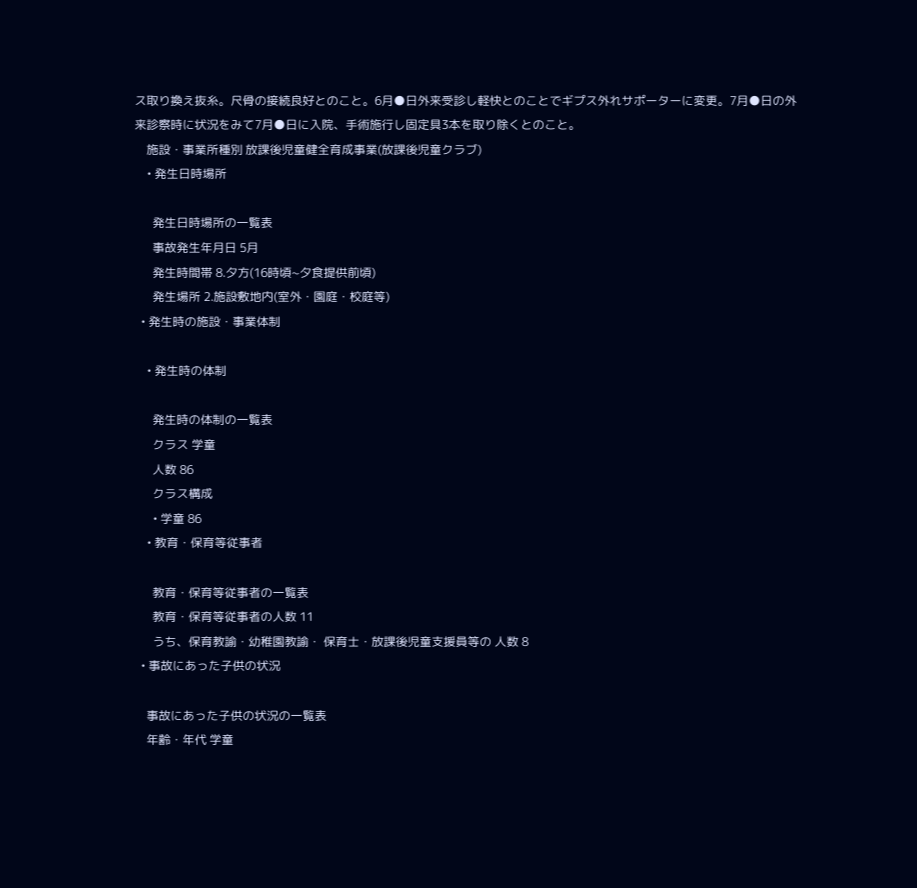ス取り換え抜糸。尺骨の接続良好とのこと。6月●日外来受診し軽快とのことでギプス外れサポーターに変更。7月●日の外来診察時に状況をみて7月●日に入院、手術施行し固定具3本を取り除くとのこと。
    施設・事業所種別 放課後児童健全育成事業(放課後児童クラブ)
    • 発生日時場所

      発生日時場所の一覧表
      事故発生年月日 5月
      発生時間帯 8.夕方(16時頃~夕食提供前頃)
      発生場所 2.施設敷地内(室外・園庭・校庭等)
  • 発生時の施設・事業体制

    • 発生時の体制

      発生時の体制の一覧表
      クラス 学童
      人数 86
      クラス構成
      • 学童 86
    • 教育・保育等従事者

      教育・保育等従事者の一覧表
      教育・保育等従事者の人数 11
      うち、保育教諭・幼稚園教諭・ 保育士・放課後児童支援員等の 人数 8
  • 事故にあった子供の状況

    事故にあった子供の状況の一覧表
    年齢・年代 学童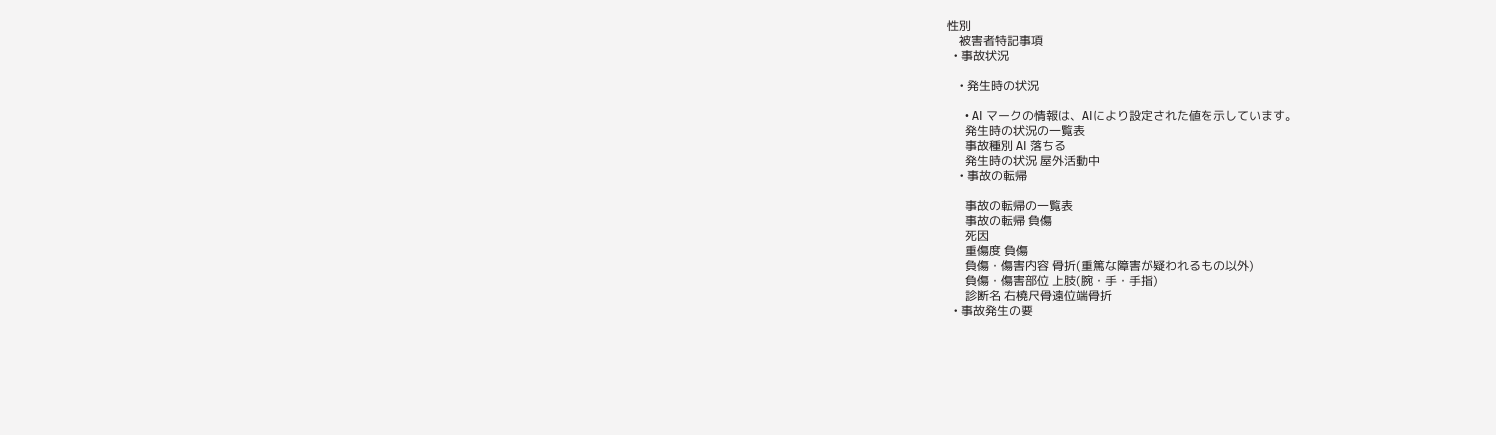性別
    被害者特記事項
  • 事故状況

    • 発生時の状況

      • AI マークの情報は、AIにより設定された値を示しています。
      発生時の状況の一覧表
      事故種別 AI 落ちる
      発生時の状況 屋外活動中
    • 事故の転帰

      事故の転帰の一覧表
      事故の転帰 負傷
      死因
      重傷度 負傷
      負傷・傷害内容 骨折(重篤な障害が疑われるもの以外)
      負傷・傷害部位 上肢(腕・手・手指)
      診断名 右橈尺骨遠位端骨折
  • 事故発生の要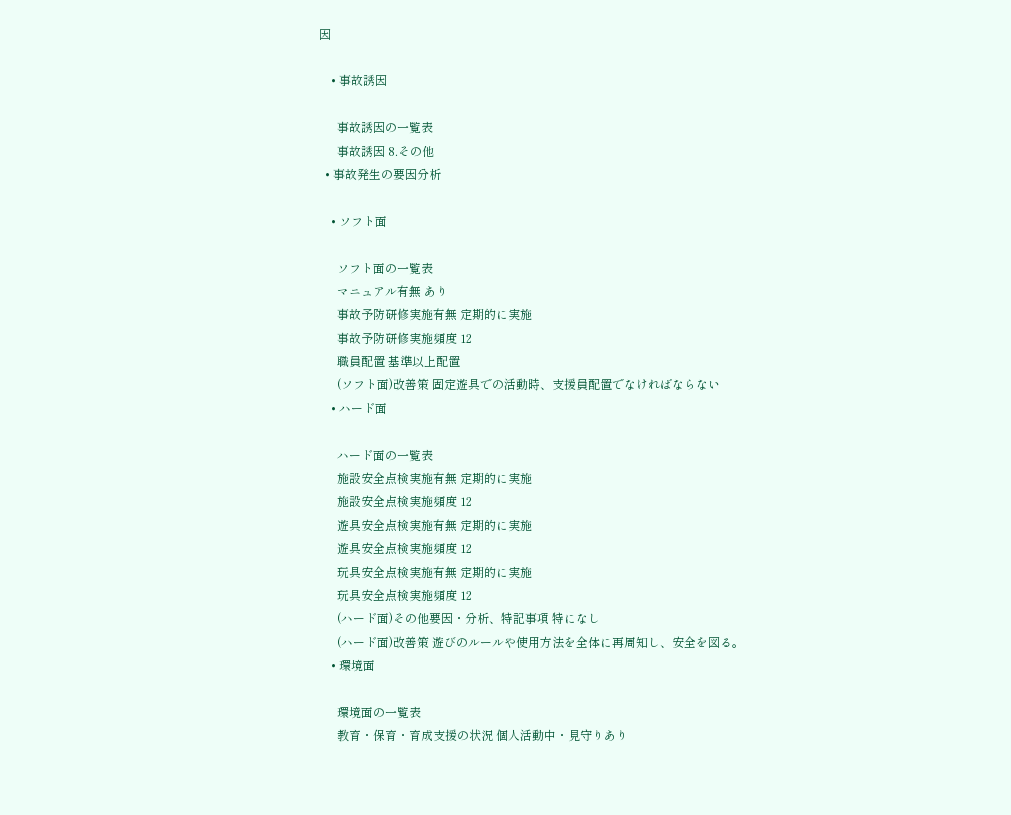因

    • 事故誘因

      事故誘因の一覧表
      事故誘因 8.その他
  • 事故発生の要因分析

    • ソフト面

      ソフト面の一覧表
      マニュアル有無 あり
      事故予防研修実施有無 定期的に実施
      事故予防研修実施頻度 12
      職員配置 基準以上配置
      (ソフト面)改善策 固定遊具での活動時、支援員配置でなければならない
    • ハード面

      ハード面の一覧表
      施設安全点検実施有無 定期的に実施
      施設安全点検実施頻度 12
      遊具安全点検実施有無 定期的に実施
      遊具安全点検実施頻度 12
      玩具安全点検実施有無 定期的に実施
      玩具安全点検実施頻度 12
      (ハード面)その他要因・分析、特記事項 特になし
      (ハード面)改善策 遊びのルールや使用方法を全体に再周知し、安全を図る。
    • 環境面

      環境面の一覧表
      教育・保育・育成支援の状況 個人活動中・見守りあり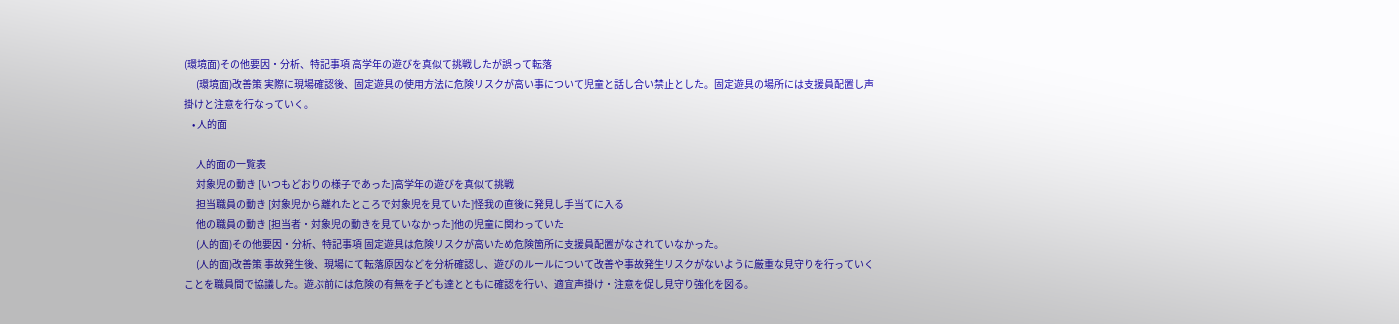(環境面)その他要因・分析、特記事項 高学年の遊びを真似て挑戦したが誤って転落
      (環境面)改善策 実際に現場確認後、固定遊具の使用方法に危険リスクが高い事について児童と話し合い禁止とした。固定遊具の場所には支援員配置し声掛けと注意を行なっていく。
    • 人的面

      人的面の一覧表
      対象児の動き [いつもどおりの様子であった]高学年の遊びを真似て挑戦
      担当職員の動き [対象児から離れたところで対象児を見ていた]怪我の直後に発見し手当てに入る
      他の職員の動き [担当者・対象児の動きを見ていなかった]他の児童に関わっていた
      (人的面)その他要因・分析、特記事項 固定遊具は危険リスクが高いため危険箇所に支援員配置がなされていなかった。
      (人的面)改善策 事故発生後、現場にて転落原因などを分析確認し、遊びのルールについて改善や事故発生リスクがないように厳重な見守りを行っていくことを職員間で協議した。遊ぶ前には危険の有無を子ども達とともに確認を行い、適宜声掛け・注意を促し見守り強化を図る。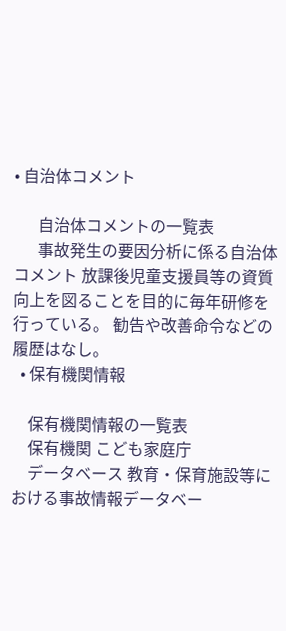• 自治体コメント

      自治体コメントの一覧表
      事故発生の要因分析に係る自治体コメント 放課後児童支援員等の資質向上を図ることを目的に毎年研修を行っている。 勧告や改善命令などの履歴はなし。
  • 保有機関情報

    保有機関情報の一覧表
    保有機関 こども家庭庁
    データベース 教育・保育施設等における事故情報データベー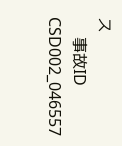ス
    事故ID CSD002_046557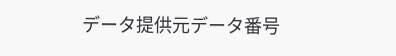データ提供元データ番号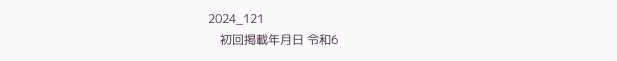2024_121
    初回掲載年月日 令和6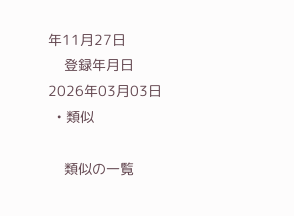年11月27日
    登録年月日 2026年03月03日
  • 類似

    類似の一覧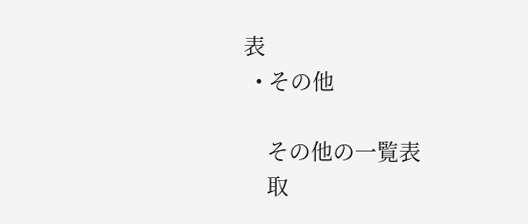表
  • その他

    その他の一覧表
    取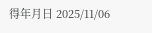得年月日 2025/11/06